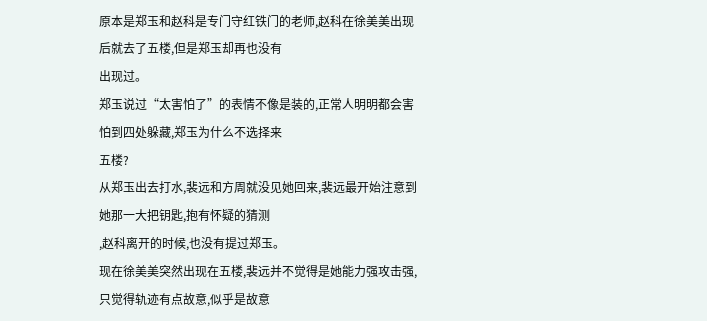原本是郑玉和赵科是专门守红铁门的老师,赵科在徐美美出现后就去了五楼,但是郑玉却再也没有
出现过。
郑玉说过“太害怕了”的表情不像是装的,正常人明明都会害怕到四处躲藏,郑玉为什么不选择来
五楼?
从郑玉出去打水,裴远和方周就没见她回来,裴远最开始注意到她那一大把钥匙,抱有怀疑的猜测
,赵科离开的时候,也没有提过郑玉。
现在徐美美突然出现在五楼,裴远并不觉得是她能力强攻击强,只觉得轨迹有点故意,似乎是故意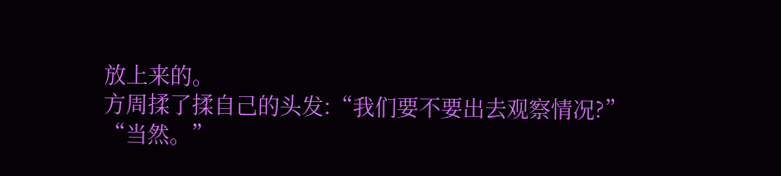放上来的。
方周揉了揉自己的头发:“我们要不要出去观察情况?”
“当然。”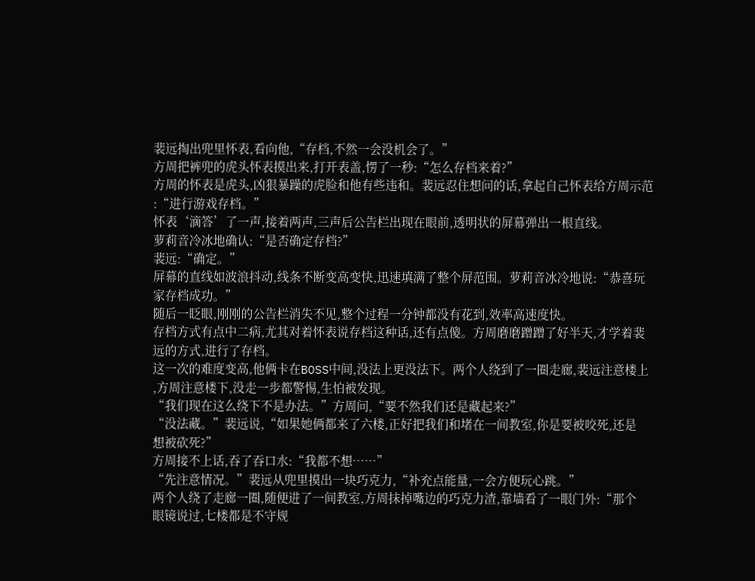裴远掏出兜里怀表,看向他,“存档,不然一会没机会了。”
方周把裤兜的虎头怀表摸出来,打开表盖,愣了一秒:“怎么存档来着?”
方周的怀表是虎头,凶狠暴躁的虎脸和他有些违和。裴远忍住想问的话,拿起自己怀表给方周示范
:“进行游戏存档。”
怀表‘滴答’了一声,接着两声,三声后公告栏出现在眼前,透明状的屏幕弹出一根直线。
萝莉音冷冰地确认:“是否确定存档?”
裴远:“确定。”
屏幕的直线如波浪抖动,线条不断变高变快,迅速填满了整个屏范围。萝莉音冰冷地说:“恭喜玩
家存档成功。”
随后一眨眼,刚刚的公告栏消失不见,整个过程一分钟都没有花到,效率高速度快。
存档方式有点中二病,尤其对着怀表说存档这种话,还有点傻。方周磨磨蹭蹭了好半天,才学着裴
远的方式,进行了存档。
这一次的难度变高,他俩卡在BOSS中间,没法上更没法下。两个人绕到了一圈走廊,裴远注意楼上
,方周注意楼下,没走一步都警惕,生怕被发现。
“我们现在这么绕下不是办法。”方周问,“要不然我们还是藏起来?”
“没法藏。”裴远说,“如果她俩都来了六楼,正好把我们和堵在一间教室,你是要被咬死,还是
想被砍死?”
方周接不上话,吞了吞口水:“我都不想……”
“先注意情况。”裴远从兜里摸出一块巧克力,“补充点能量,一会方便玩心跳。”
两个人绕了走廊一圈,随便进了一间教室,方周抹掉嘴边的巧克力渣,靠墙看了一眼门外:“那个
眼镜说过,七楼都是不守规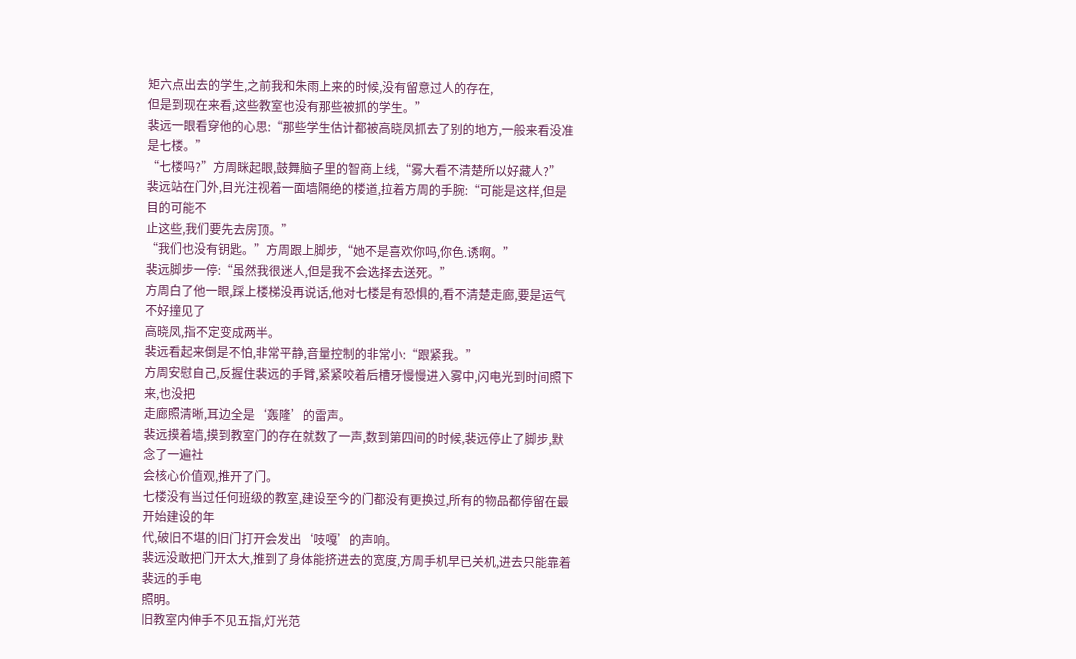矩六点出去的学生,之前我和朱雨上来的时候,没有留意过人的存在,
但是到现在来看,这些教室也没有那些被抓的学生。”
裴远一眼看穿他的心思:“那些学生估计都被高晓凤抓去了别的地方,一般来看没准是七楼。”
“七楼吗?”方周眯起眼,鼓舞脑子里的智商上线,“雾大看不清楚所以好藏人?”
裴远站在门外,目光注视着一面墙隔绝的楼道,拉着方周的手腕:“可能是这样,但是目的可能不
止这些,我们要先去房顶。”
“我们也没有钥匙。”方周跟上脚步,“她不是喜欢你吗,你色.诱啊。”
裴远脚步一停:“虽然我很迷人,但是我不会选择去送死。”
方周白了他一眼,踩上楼梯没再说话,他对七楼是有恐惧的,看不清楚走廊,要是运气不好撞见了
高晓凤,指不定变成两半。
裴远看起来倒是不怕,非常平静,音量控制的非常小:“跟紧我。”
方周安慰自己,反握住裴远的手臂,紧紧咬着后槽牙慢慢进入雾中,闪电光到时间照下来,也没把
走廊照清晰,耳边全是‘轰隆’的雷声。
裴远摸着墙,摸到教室门的存在就数了一声,数到第四间的时候,裴远停止了脚步,默念了一遍社
会核心价值观,推开了门。
七楼没有当过任何班级的教室,建设至今的门都没有更换过,所有的物品都停留在最开始建设的年
代,破旧不堪的旧门打开会发出‘吱嘎’的声响。
裴远没敢把门开太大,推到了身体能挤进去的宽度,方周手机早已关机,进去只能靠着裴远的手电
照明。
旧教室内伸手不见五指,灯光范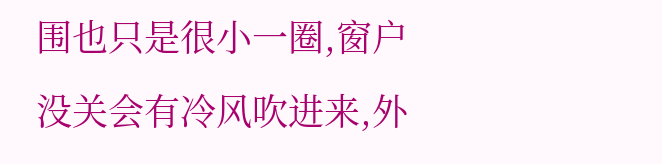围也只是很小一圈,窗户没关会有冷风吹进来,外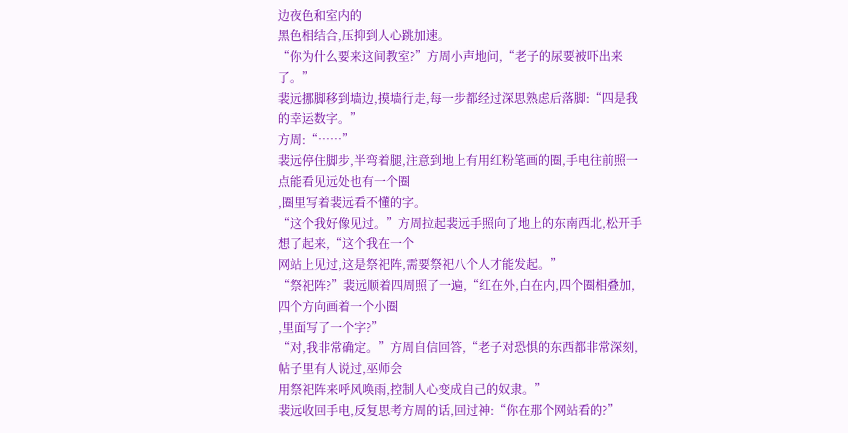边夜色和室内的
黑色相结合,压抑到人心跳加速。
“你为什么要来这间教室?”方周小声地问,“老子的尿要被吓出来了。”
裴远挪脚移到墙边,摸墙行走,每一步都经过深思熟虑后落脚:“四是我的幸运数字。”
方周:“……”
裴远停住脚步,半弯着腿,注意到地上有用红粉笔画的圈,手电往前照一点能看见远处也有一个圈
,圈里写着裴远看不懂的字。
“这个我好像见过。”方周拉起裴远手照向了地上的东南西北,松开手想了起来,“这个我在一个
网站上见过,这是祭祀阵,需要祭祀八个人才能发起。”
“祭祀阵?”裴远顺着四周照了一遍,“红在外,白在内,四个圈相叠加,四个方向画着一个小圈
,里面写了一个字?”
“对,我非常确定。”方周自信回答,“老子对恐惧的东西都非常深刻,帖子里有人说过,巫师会
用祭祀阵来呼风唤雨,控制人心变成自己的奴隶。”
裴远收回手电,反复思考方周的话,回过神:“你在那个网站看的?”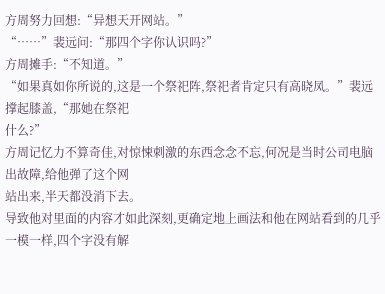方周努力回想:“异想天开网站。”
“……”裴远问:“那四个字你认识吗?”
方周摊手:“不知道。”
“如果真如你所说的,这是一个祭祀阵,祭祀者肯定只有高晓凤。”裴远撑起膝盖,“那她在祭祀
什么?”
方周记忆力不算奇佳,对惊悚刺激的东西念念不忘,何况是当时公司电脑出故障,给他弹了这个网
站出来,半天都没消下去。
导致他对里面的内容才如此深刻,更确定地上画法和他在网站看到的几乎一模一样,四个字没有解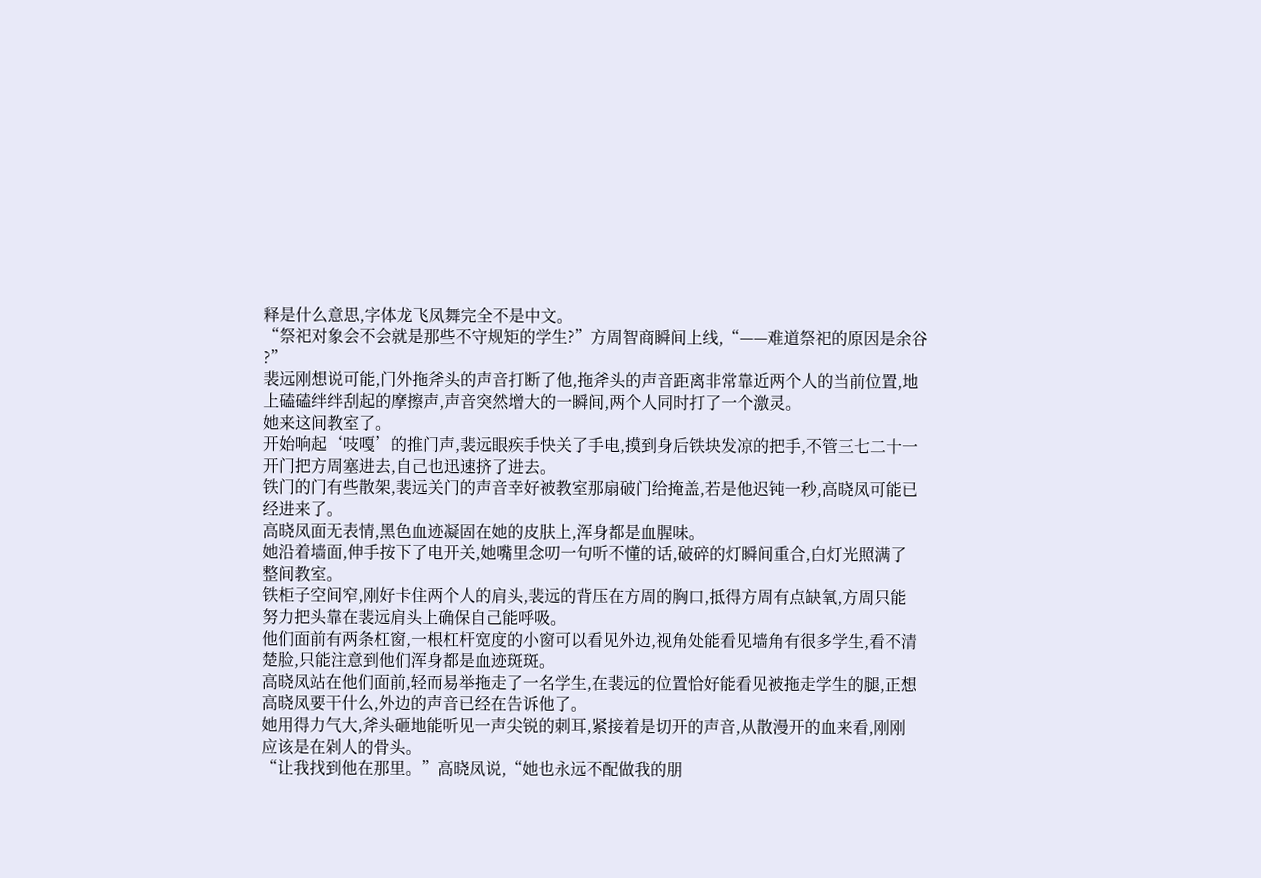释是什么意思,字体龙飞凤舞完全不是中文。
“祭祀对象会不会就是那些不守规矩的学生?”方周智商瞬间上线,“——难道祭祀的原因是余谷
?”
裴远刚想说可能,门外拖斧头的声音打断了他,拖斧头的声音距离非常靠近两个人的当前位置,地
上磕磕绊绊刮起的摩擦声,声音突然增大的一瞬间,两个人同时打了一个激灵。
她来这间教室了。
开始响起‘吱嘎’的推门声,裴远眼疾手快关了手电,摸到身后铁块发凉的把手,不管三七二十一
开门把方周塞进去,自己也迅速挤了进去。
铁门的门有些散架,裴远关门的声音幸好被教室那扇破门给掩盖,若是他迟钝一秒,高晓凤可能已
经进来了。
高晓凤面无表情,黑色血迹凝固在她的皮肤上,浑身都是血腥味。
她沿着墙面,伸手按下了电开关,她嘴里念叨一句听不懂的话,破碎的灯瞬间重合,白灯光照满了
整间教室。
铁柜子空间窄,刚好卡住两个人的肩头,裴远的背压在方周的胸口,抵得方周有点缺氧,方周只能
努力把头靠在裴远肩头上确保自己能呼吸。
他们面前有两条杠窗,一根杠杆宽度的小窗可以看见外边,视角处能看见墙角有很多学生,看不清
楚脸,只能注意到他们浑身都是血迹斑斑。
高晓凤站在他们面前,轻而易举拖走了一名学生,在裴远的位置恰好能看见被拖走学生的腿,正想
高晓凤要干什么,外边的声音已经在告诉他了。
她用得力气大,斧头砸地能听见一声尖锐的刺耳,紧接着是切开的声音,从散漫开的血来看,刚刚
应该是在剁人的骨头。
“让我找到他在那里。”高晓凤说,“她也永远不配做我的朋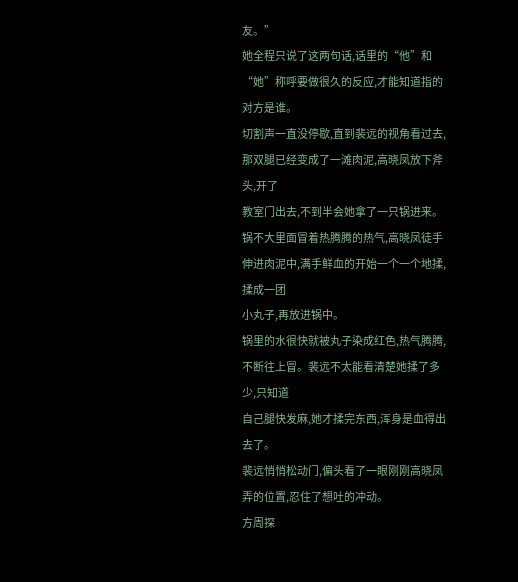友。”
她全程只说了这两句话,话里的“他”和“她”称呼要做很久的反应,才能知道指的对方是谁。
切割声一直没停歇,直到裴远的视角看过去,那双腿已经变成了一滩肉泥,高晓凤放下斧头,开了
教室门出去,不到半会她拿了一只锅进来。
锅不大里面冒着热腾腾的热气,高晓凤徒手伸进肉泥中,满手鲜血的开始一个一个地揉,揉成一团
小丸子,再放进锅中。
锅里的水很快就被丸子染成红色,热气腾腾,不断往上冒。裴远不太能看清楚她揉了多少,只知道
自己腿快发麻,她才揉完东西,浑身是血得出去了。
裴远悄悄松动门,偏头看了一眼刚刚高晓凤弄的位置,忍住了想吐的冲动。
方周探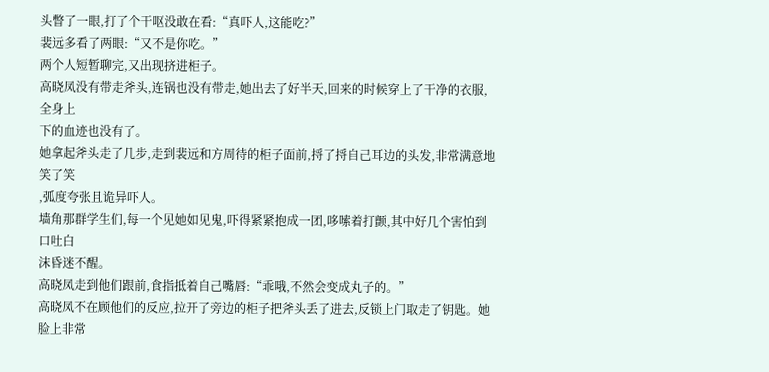头瞥了一眼,打了个干呕没敢在看:“真吓人,这能吃?”
裴远多看了两眼:“又不是你吃。”
两个人短暂聊完,又出现挤进柜子。
高晓凤没有带走斧头,连锅也没有带走,她出去了好半天,回来的时候穿上了干净的衣服,全身上
下的血迹也没有了。
她拿起斧头走了几步,走到裴远和方周待的柜子面前,捋了捋自己耳边的头发,非常满意地笑了笑
,弧度夸张且诡异吓人。
墙角那群学生们,每一个见她如见鬼,吓得紧紧抱成一团,哆嗦着打颤,其中好几个害怕到口吐白
沫昏迷不醒。
高晓凤走到他们跟前,食指抵着自己嘴唇:“乖哦,不然会变成丸子的。”
高晓凤不在顾他们的反应,拉开了旁边的柜子把斧头丢了进去,反锁上门取走了钥匙。她脸上非常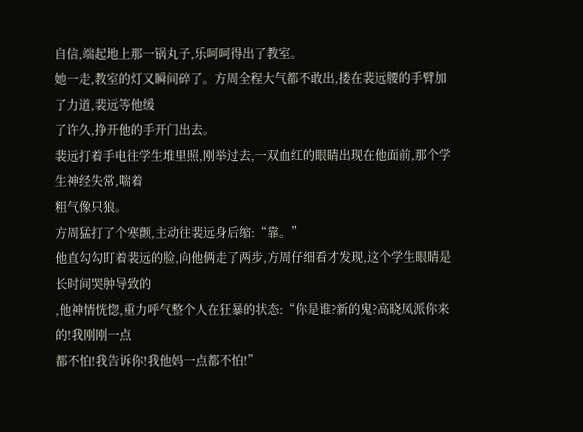自信,端起地上那一锅丸子,乐呵呵得出了教室。
她一走,教室的灯又瞬间碎了。方周全程大气都不敢出,搂在裴远腰的手臂加了力道,裴远等他缓
了许久,挣开他的手开门出去。
裴远打着手电往学生堆里照,刚举过去,一双血红的眼睛出现在他面前,那个学生神经失常,喘着
粗气像只狼。
方周猛打了个寒颤,主动往裴远身后缩:“靠。”
他直勾勾盯着裴远的脸,向他俩走了两步,方周仔细看才发现,这个学生眼睛是长时间哭肿导致的
,他神情恍惚,重力呼气整个人在狂暴的状态:“你是谁?新的鬼?高晓凤派你来的!我刚刚一点
都不怕!我告诉你!我他妈一点都不怕!”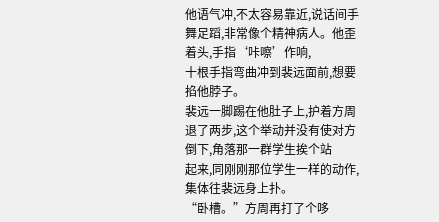他语气冲,不太容易靠近,说话间手舞足蹈,非常像个精神病人。他歪着头,手指‘咔嚓’作响,
十根手指弯曲冲到裴远面前,想要掐他脖子。
裴远一脚踢在他肚子上,护着方周退了两步,这个举动并没有使对方倒下,角落那一群学生挨个站
起来,同刚刚那位学生一样的动作,集体往裴远身上扑。
“卧槽。”方周再打了个哆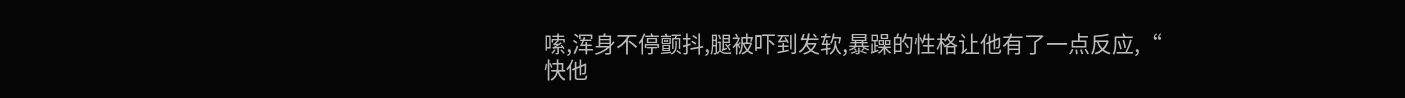嗦,浑身不停颤抖,腿被吓到发软,暴躁的性格让他有了一点反应,“
快他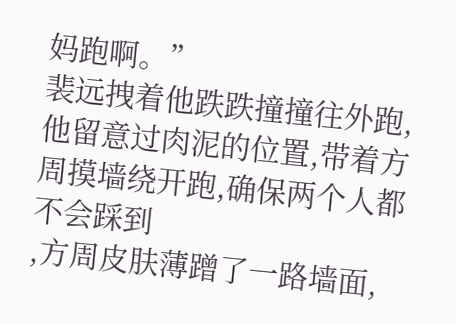妈跑啊。”
裴远拽着他跌跌撞撞往外跑,他留意过肉泥的位置,带着方周摸墙绕开跑,确保两个人都不会踩到
,方周皮肤薄蹭了一路墙面,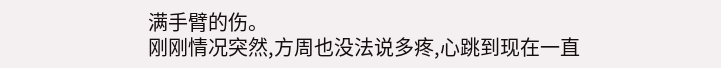满手臂的伤。
刚刚情况突然,方周也没法说多疼,心跳到现在一直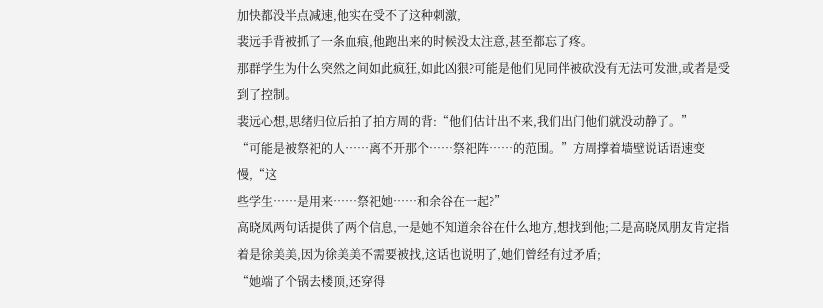加快都没半点减速,他实在受不了这种刺激,
裴远手背被抓了一条血痕,他跑出来的时候没太注意,甚至都忘了疼。
那群学生为什么突然之间如此疯狂,如此凶狠?可能是他们见同伴被砍没有无法可发泄,或者是受
到了控制。
裴远心想,思绪归位后拍了拍方周的背:“他们估计出不来,我们出门他们就没动静了。”
“可能是被祭祀的人……离不开那个……祭祀阵……的范围。”方周撑着墙壁说话语速变慢,“这
些学生……是用来……祭祀她……和余谷在一起?”
高晓凤两句话提供了两个信息,一是她不知道余谷在什么地方,想找到他;二是高晓凤朋友肯定指
着是徐美美,因为徐美美不需要被找,这话也说明了,她们曾经有过矛盾;
“她端了个锅去楼顶,还穿得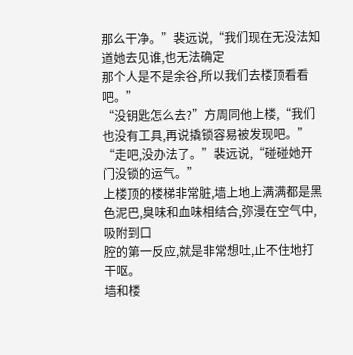那么干净。”裴远说,“我们现在无没法知道她去见谁,也无法确定
那个人是不是余谷,所以我们去楼顶看看吧。”
“没钥匙怎么去?”方周同他上楼,“我们也没有工具,再说撬锁容易被发现吧。”
“走吧,没办法了。”裴远说,“碰碰她开门没锁的运气。”
上楼顶的楼梯非常脏,墙上地上满满都是黑色泥巴,臭味和血味相结合,弥漫在空气中,吸附到口
腔的第一反应,就是非常想吐,止不住地打干呕。
墙和楼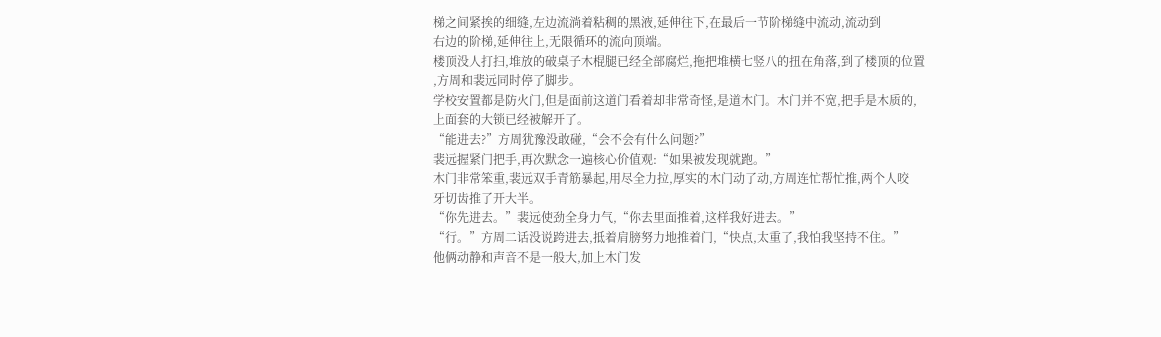梯之间紧挨的细缝,左边流淌着粘稠的黑液,延伸往下,在最后一节阶梯缝中流动,流动到
右边的阶梯,延伸往上,无限循环的流向顶端。
楼顶没人打扫,堆放的破桌子木棍腿已经全部腐烂,拖把堆横七竖八的扭在角落,到了楼顶的位置
,方周和裴远同时停了脚步。
学校安置都是防火门,但是面前这道门看着却非常奇怪,是道木门。木门并不宽,把手是木质的,
上面套的大锁已经被解开了。
“能进去?”方周犹豫没敢碰,“会不会有什么问题?”
裴远握紧门把手,再次默念一遍核心价值观:“如果被发现就跑。”
木门非常笨重,裴远双手青筋暴起,用尽全力拉,厚实的木门动了动,方周连忙帮忙推,两个人咬
牙切齿推了开大半。
“你先进去。”裴远使劲全身力气,“你去里面推着,这样我好进去。”
“行。”方周二话没说跨进去,抵着肩膀努力地推着门,“快点,太重了,我怕我坚持不住。”
他俩动静和声音不是一般大,加上木门发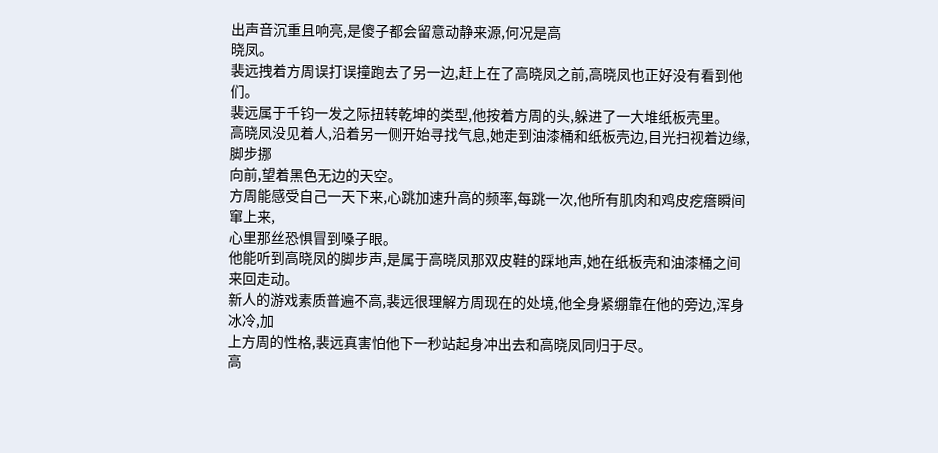出声音沉重且响亮,是傻子都会留意动静来源,何况是高
晓凤。
裴远拽着方周误打误撞跑去了另一边,赶上在了高晓凤之前,高晓凤也正好没有看到他们。
裴远属于千钧一发之际扭转乾坤的类型,他按着方周的头,躲进了一大堆纸板壳里。
高晓凤没见着人,沿着另一侧开始寻找气息,她走到油漆桶和纸板壳边,目光扫视着边缘,脚步挪
向前,望着黑色无边的天空。
方周能感受自己一天下来,心跳加速升高的频率,每跳一次,他所有肌肉和鸡皮疙瘩瞬间窜上来,
心里那丝恐惧冒到嗓子眼。
他能听到高晓凤的脚步声,是属于高晓凤那双皮鞋的踩地声,她在纸板壳和油漆桶之间来回走动。
新人的游戏素质普遍不高,裴远很理解方周现在的处境,他全身紧绷靠在他的旁边,浑身冰冷,加
上方周的性格,裴远真害怕他下一秒站起身冲出去和高晓凤同归于尽。
高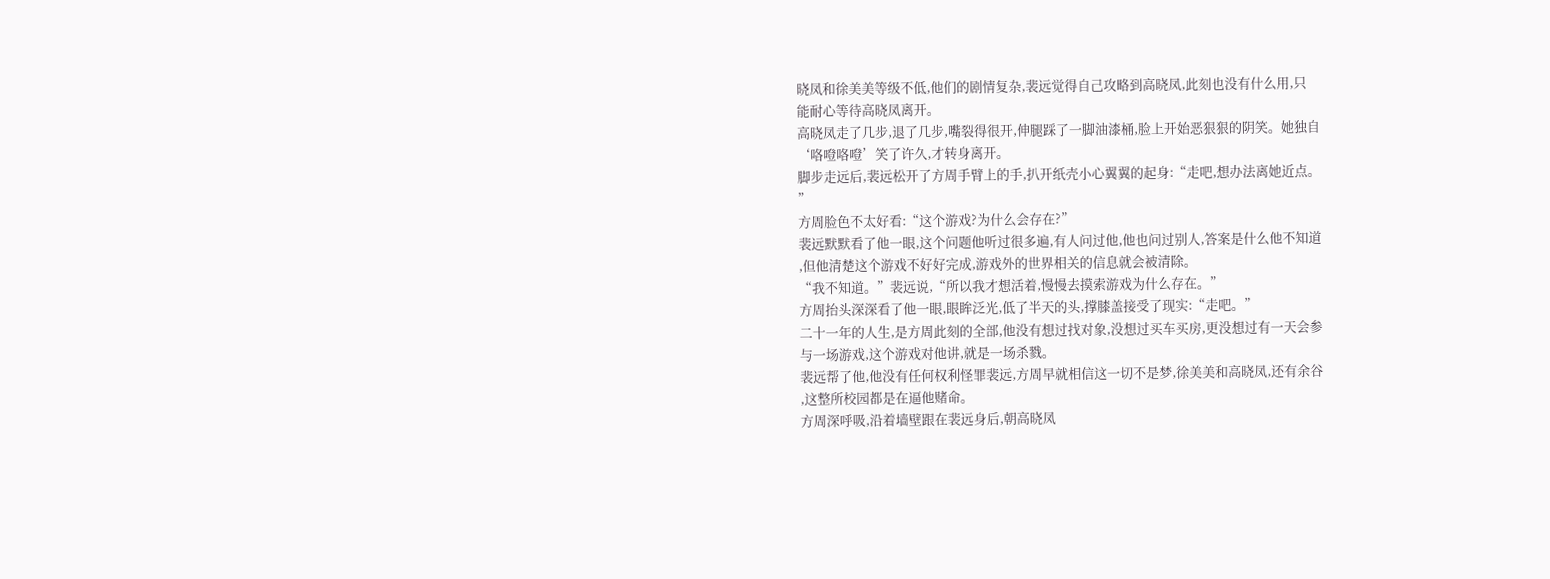晓凤和徐美美等级不低,他们的剧情复杂,裴远觉得自己攻略到高晓凤,此刻也没有什么用,只
能耐心等待高晓凤离开。
高晓凤走了几步,退了几步,嘴裂得很开,伸腿踩了一脚油漆桶,脸上开始恶狠狠的阴笑。她独自
‘咯噔咯噔’笑了许久,才转身离开。
脚步走远后,裴远松开了方周手臂上的手,扒开纸壳小心翼翼的起身:“走吧,想办法离她近点。
”
方周脸色不太好看:“这个游戏?为什么会存在?”
裴远默默看了他一眼,这个问题他听过很多遍,有人问过他,他也问过别人,答案是什么他不知道
,但他清楚这个游戏不好好完成,游戏外的世界相关的信息就会被清除。
“我不知道。”裴远说,“所以我才想活着,慢慢去摸索游戏为什么存在。”
方周抬头深深看了他一眼,眼眸泛光,低了半天的头,撑膝盖接受了现实:“走吧。”
二十一年的人生,是方周此刻的全部,他没有想过找对象,没想过买车买房,更没想过有一天会参
与一场游戏,这个游戏对他讲,就是一场杀戮。
裴远帮了他,他没有任何权利怪罪裴远,方周早就相信这一切不是梦,徐美美和高晓凤,还有余谷
,这整所校园都是在逼他赌命。
方周深呼吸,沿着墙壁跟在裴远身后,朝高晓凤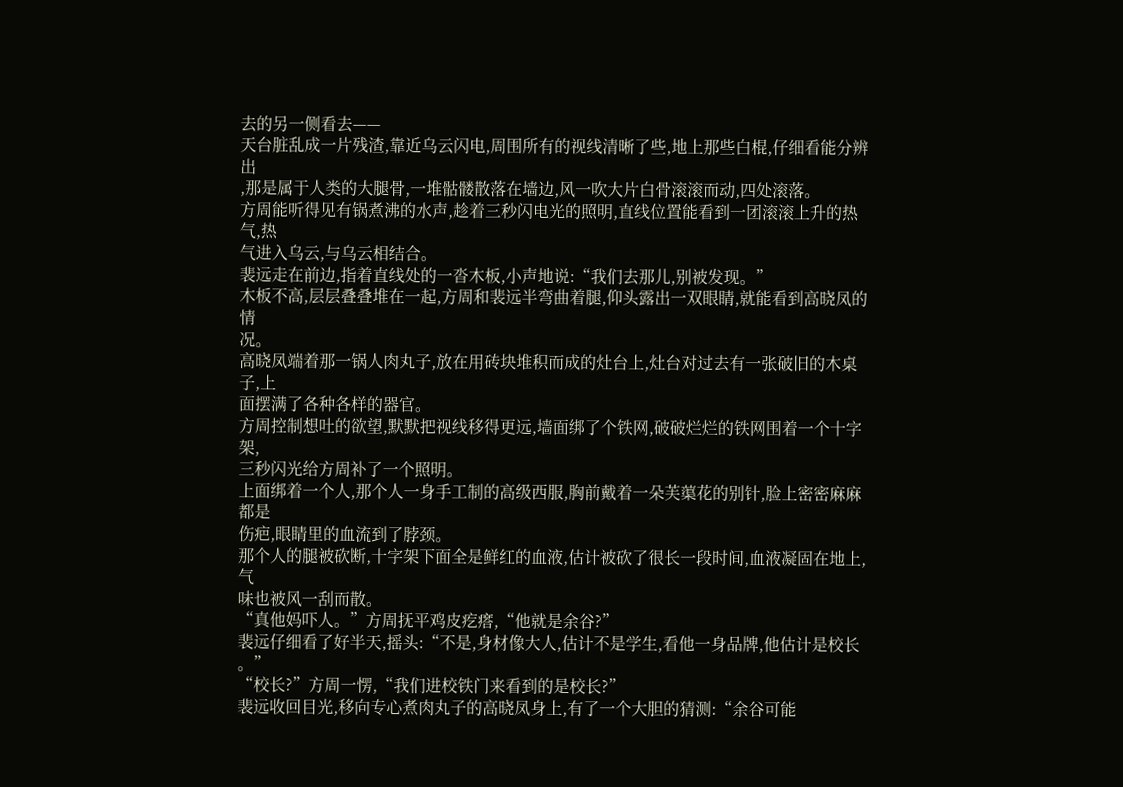去的另一侧看去——
天台脏乱成一片残渣,靠近乌云闪电,周围所有的视线清晰了些,地上那些白棍,仔细看能分辨出
,那是属于人类的大腿骨,一堆骷髅散落在墙边,风一吹大片白骨滚滚而动,四处滚落。
方周能听得见有锅煮沸的水声,趁着三秒闪电光的照明,直线位置能看到一团滚滚上升的热气,热
气进入乌云,与乌云相结合。
裴远走在前边,指着直线处的一沓木板,小声地说:“我们去那儿,别被发现。”
木板不高,层层叠叠堆在一起,方周和裴远半弯曲着腿,仰头露出一双眼睛,就能看到高晓凤的情
况。
高晓凤端着那一锅人肉丸子,放在用砖块堆积而成的灶台上,灶台对过去有一张破旧的木桌子,上
面摆满了各种各样的器官。
方周控制想吐的欲望,默默把视线移得更远,墙面绑了个铁网,破破烂烂的铁网围着一个十字架,
三秒闪光给方周补了一个照明。
上面绑着一个人,那个人一身手工制的高级西服,胸前戴着一朵芙蕖花的别针,脸上密密麻麻都是
伤疤,眼睛里的血流到了脖颈。
那个人的腿被砍断,十字架下面全是鲜红的血液,估计被砍了很长一段时间,血液凝固在地上,气
味也被风一刮而散。
“真他妈吓人。”方周抚平鸡皮疙瘩,“他就是余谷?”
裴远仔细看了好半天,摇头:“不是,身材像大人,估计不是学生,看他一身品牌,他估计是校长
。”
“校长?”方周一愣,“我们进校铁门来看到的是校长?”
裴远收回目光,移向专心煮肉丸子的高晓凤身上,有了一个大胆的猜测:“余谷可能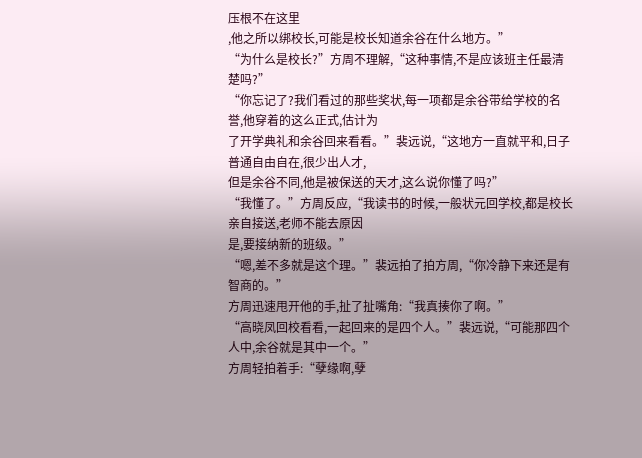压根不在这里
,他之所以绑校长,可能是校长知道余谷在什么地方。”
“为什么是校长?”方周不理解,“这种事情,不是应该班主任最清楚吗?”
“你忘记了?我们看过的那些奖状,每一项都是余谷带给学校的名誉,他穿着的这么正式,估计为
了开学典礼和余谷回来看看。”裴远说,“这地方一直就平和,日子普通自由自在,很少出人才,
但是余谷不同,他是被保送的天才,这么说你懂了吗?”
“我懂了。”方周反应,“我读书的时候,一般状元回学校,都是校长亲自接送,老师不能去原因
是,要接纳新的班级。”
“嗯,差不多就是这个理。”裴远拍了拍方周,“你冷静下来还是有智商的。”
方周迅速甩开他的手,扯了扯嘴角:“我真揍你了啊。”
“高晓凤回校看看,一起回来的是四个人。”裴远说,“可能那四个人中,余谷就是其中一个。”
方周轻拍着手:“孽缘啊,孽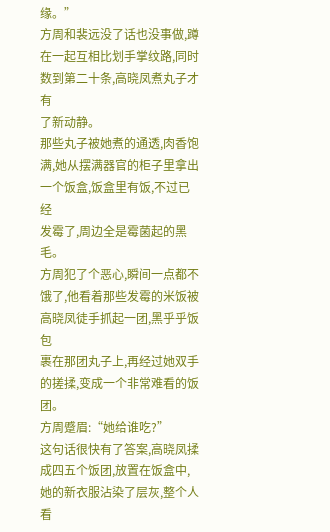缘。”
方周和裴远没了话也没事做,蹲在一起互相比划手掌纹路,同时数到第二十条,高晓凤煮丸子才有
了新动静。
那些丸子被她煮的通透,肉香饱满,她从摆满器官的柜子里拿出一个饭盒,饭盒里有饭,不过已经
发霉了,周边全是霉菌起的黑毛。
方周犯了个恶心,瞬间一点都不饿了,他看着那些发霉的米饭被高晓凤徒手抓起一团,黑乎乎饭包
裹在那团丸子上,再经过她双手的搓揉,变成一个非常难看的饭团。
方周蹙眉:“她给谁吃?”
这句话很快有了答案,高晓凤揉成四五个饭团,放置在饭盒中,她的新衣服沾染了层灰,整个人看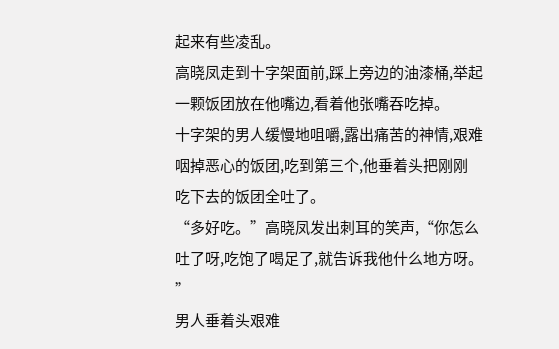起来有些凌乱。
高晓凤走到十字架面前,踩上旁边的油漆桶,举起一颗饭团放在他嘴边,看着他张嘴吞吃掉。
十字架的男人缓慢地咀嚼,露出痛苦的神情,艰难咽掉恶心的饭团,吃到第三个,他垂着头把刚刚
吃下去的饭团全吐了。
“多好吃。”高晓凤发出刺耳的笑声,“你怎么吐了呀,吃饱了喝足了,就告诉我他什么地方呀。
”
男人垂着头艰难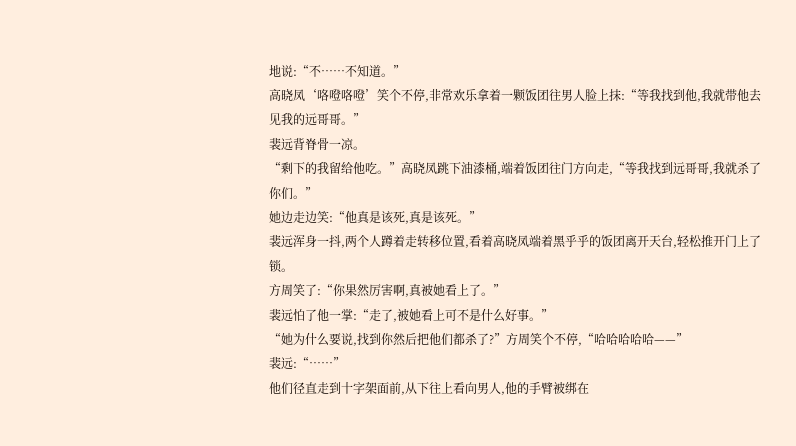地说:“不……不知道。”
高晓凤‘咯噔咯噔’笑个不停,非常欢乐拿着一颗饭团往男人脸上抹:“等我找到他,我就带他去
见我的远哥哥。”
裴远背脊骨一凉。
“剩下的我留给他吃。”高晓凤跳下油漆桶,端着饭团往门方向走,“等我找到远哥哥,我就杀了
你们。”
她边走边笑:“他真是该死,真是该死。”
裴远浑身一抖,两个人蹲着走转移位置,看着高晓凤端着黑乎乎的饭团离开天台,轻松推开门上了
锁。
方周笑了:“你果然厉害啊,真被她看上了。”
裴远怕了他一掌:“走了,被她看上可不是什么好事。”
“她为什么要说,找到你然后把他们都杀了?”方周笑个不停,“哈哈哈哈哈——”
裴远:“……”
他们径直走到十字架面前,从下往上看向男人,他的手臂被绑在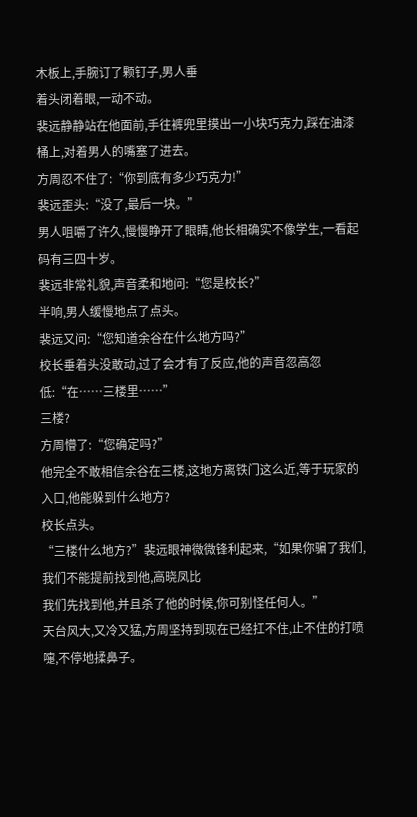木板上,手腕订了颗钉子,男人垂
着头闭着眼,一动不动。
裴远静静站在他面前,手往裤兜里摸出一小块巧克力,踩在油漆桶上,对着男人的嘴塞了进去。
方周忍不住了:“你到底有多少巧克力!”
裴远歪头:“没了,最后一块。”
男人咀嚼了许久,慢慢睁开了眼睛,他长相确实不像学生,一看起码有三四十岁。
裴远非常礼貌,声音柔和地问:“您是校长?”
半响,男人缓慢地点了点头。
裴远又问:“您知道余谷在什么地方吗?”
校长垂着头没敢动,过了会才有了反应,他的声音忽高忽低:“在……三楼里……”
三楼?
方周懵了:“您确定吗?”
他完全不敢相信余谷在三楼,这地方离铁门这么近,等于玩家的入口,他能躲到什么地方?
校长点头。
“三楼什么地方?”裴远眼神微微锋利起来,“如果你骗了我们,我们不能提前找到他,高晓凤比
我们先找到他,并且杀了他的时候,你可别怪任何人。”
天台风大,又冷又猛,方周坚持到现在已经扛不住,止不住的打喷嚏,不停地揉鼻子。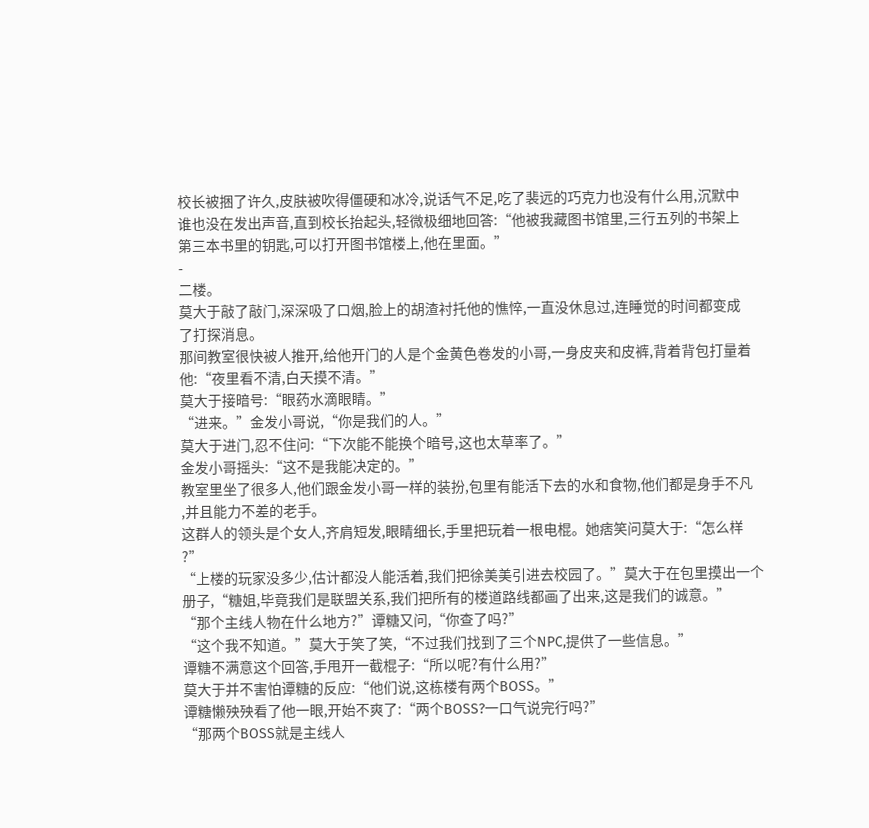校长被捆了许久,皮肤被吹得僵硬和冰冷,说话气不足,吃了裴远的巧克力也没有什么用,沉默中
谁也没在发出声音,直到校长抬起头,轻微极细地回答:“他被我藏图书馆里,三行五列的书架上
第三本书里的钥匙,可以打开图书馆楼上,他在里面。”
-
二楼。
莫大于敲了敲门,深深吸了口烟,脸上的胡渣衬托他的憔悴,一直没休息过,连睡觉的时间都变成
了打探消息。
那间教室很快被人推开,给他开门的人是个金黄色卷发的小哥,一身皮夹和皮裤,背着背包打量着
他:“夜里看不清,白天摸不清。”
莫大于接暗号:“眼药水滴眼睛。”
“进来。”金发小哥说,“你是我们的人。”
莫大于进门,忍不住问:“下次能不能换个暗号,这也太草率了。”
金发小哥摇头:“这不是我能决定的。”
教室里坐了很多人,他们跟金发小哥一样的装扮,包里有能活下去的水和食物,他们都是身手不凡
,并且能力不差的老手。
这群人的领头是个女人,齐肩短发,眼睛细长,手里把玩着一根电棍。她痞笑问莫大于:“怎么样
?”
“上楼的玩家没多少,估计都没人能活着,我们把徐美美引进去校园了。”莫大于在包里摸出一个
册子,“糖姐,毕竟我们是联盟关系,我们把所有的楼道路线都画了出来,这是我们的诚意。”
“那个主线人物在什么地方?”谭糖又问,“你查了吗?”
“这个我不知道。”莫大于笑了笑,“不过我们找到了三个NPC,提供了一些信息。”
谭糖不满意这个回答,手甩开一截棍子:“所以呢?有什么用?”
莫大于并不害怕谭糖的反应:“他们说,这栋楼有两个BOSS。”
谭糖懒殃殃看了他一眼,开始不爽了:“两个BOSS?一口气说完行吗?”
“那两个BOSS就是主线人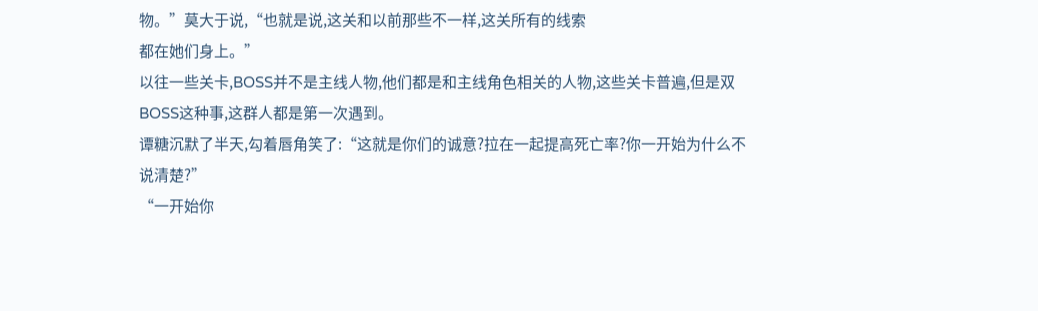物。”莫大于说,“也就是说,这关和以前那些不一样,这关所有的线索
都在她们身上。”
以往一些关卡,BOSS并不是主线人物,他们都是和主线角色相关的人物,这些关卡普遍,但是双
BOSS这种事,这群人都是第一次遇到。
谭糖沉默了半天,勾着唇角笑了:“这就是你们的诚意?拉在一起提高死亡率?你一开始为什么不
说清楚?”
“一开始你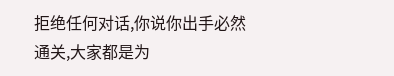拒绝任何对话,你说你出手必然通关,大家都是为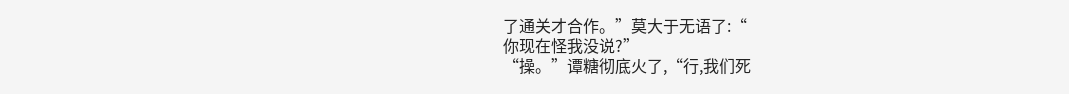了通关才合作。”莫大于无语了:“
你现在怪我没说?”
“操。”谭糖彻底火了,“行,我们死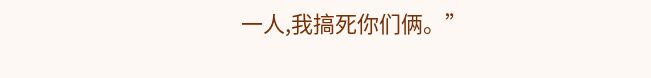一人,我搞死你们俩。”